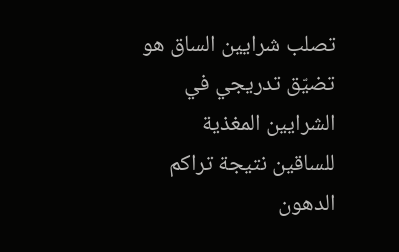تصلب شرايين الساق هو تضيّق تدريجي في الشرايين المغذية للساقين نتيجة تراكم الدهون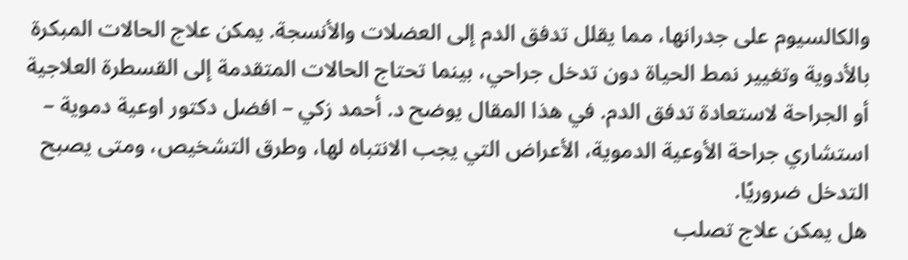والكالسيوم على جدرانها، مما يقلل تدفق الدم إلى العضلات والأنسجة. يمكن علاج الحالات المبكرة بالأدوية وتغيير نمط الحياة دون تدخل جراحي، بينما تحتاج الحالات المتقدمة إلى القسطرة العلاجية أو الجراحة لاستعادة تدفق الدم. في هذا المقال يوضح د. أحمد زكي – افضل دكتور اوعية دموية – استشاري جراحة الأوعية الدموية، الأعراض التي يجب الانتباه لها، وطرق التشخيص، ومتى يصبح التدخل ضروريًا.
هل يمكن علاج تصلب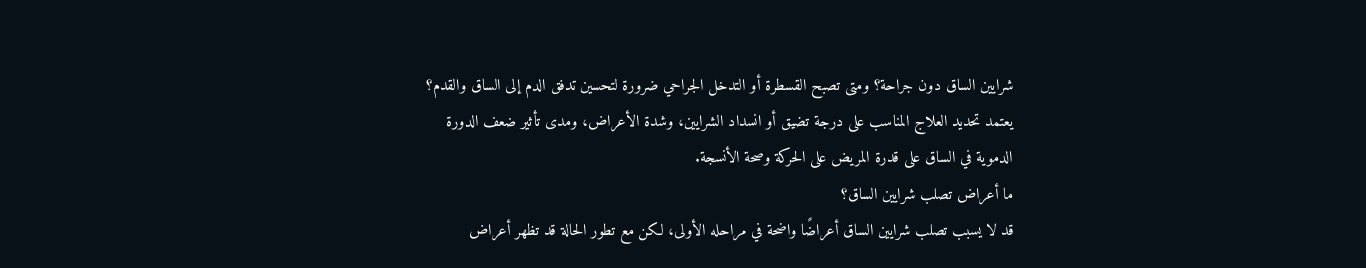شرايين الساق دون جراحة؟ ومتى تصبح القسطرة أو التدخل الجراحي ضرورة لتحسين تدفق الدم إلى الساق والقدم؟ يعتمد تحديد العلاج المناسب على درجة تضيق أو انسداد الشرايين، وشدة الأعراض، ومدى تأثير ضعف الدورة الدموية في الساق على قدرة المريض على الحركة وصحة الأنسجة.
ما أعراض تصلب شرايين الساق؟
قد لا يسبب تصلب شرايين الساق أعراضًا واضحة في مراحله الأولى، لكن مع تطور الحالة قد تظهر أعراض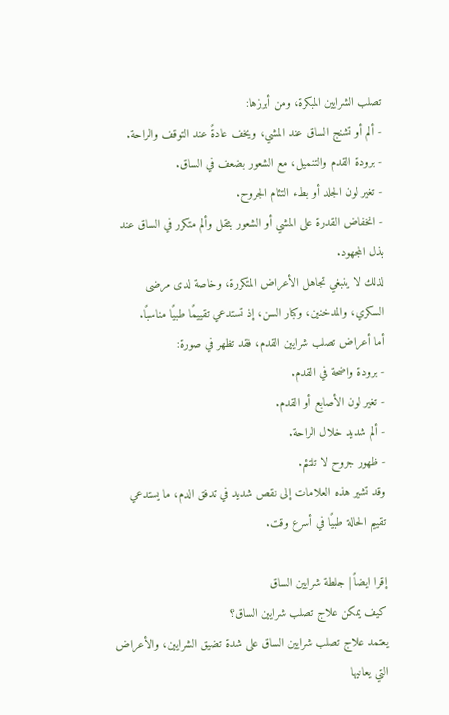تصلب الشرايين المبكرة، ومن أبرزها:
- ألم أو تشنج الساق عند المشي، ويخف عادةً عند التوقف والراحة.
- برودة القدم والتنميل، مع الشعور بضعف في الساق.
- تغير لون الجلد أو بطء التئام الجروح.
- انخفاض القدرة على المشي أو الشعور بثقل وألم متكرر في الساق عند بذل المجهود.
لذلك لا ينبغي تجاهل الأعراض المتكررة، وخاصة لدى مرضى السكري، والمدخنين، وكبار السن، إذ تستدعي تقييمًا طبيًا مناسبًا.
أما أعراض تصلب شرايين القدم، فقد تظهر في صورة:
- برودة واضحة في القدم.
- تغير لون الأصابع أو القدم.
- ألم شديد خلال الراحة.
- ظهور جروح لا تلتئم.
وقد تشير هذه العلامات إلى نقص شديد في تدفق الدم، ما يستدعي تقييم الحالة طبيًا في أسرع وقت.

إقرا ايضاً | جلطة شرايين الساق
كيف يمكن علاج تصلب شرايين الساق؟
يعتمد علاج تصلب شرايين الساق على شدة تضيق الشرايين، والأعراض التي يعانيها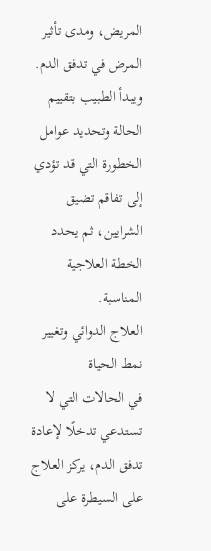المريض، ومدى تأثير المرض في تدفق الدم. ويبدأ الطبيب بتقييم الحالة وتحديد عوامل الخطورة التي قد تؤدي إلى تفاقم تضيق الشرايين، ثم يحدد الخطة العلاجية المناسبة.
العلاج الدوائي وتغيير نمط الحياة
في الحالات التي لا تستدعي تدخلًا لإعادة تدفق الدم، يركز العلاج على السيطرة على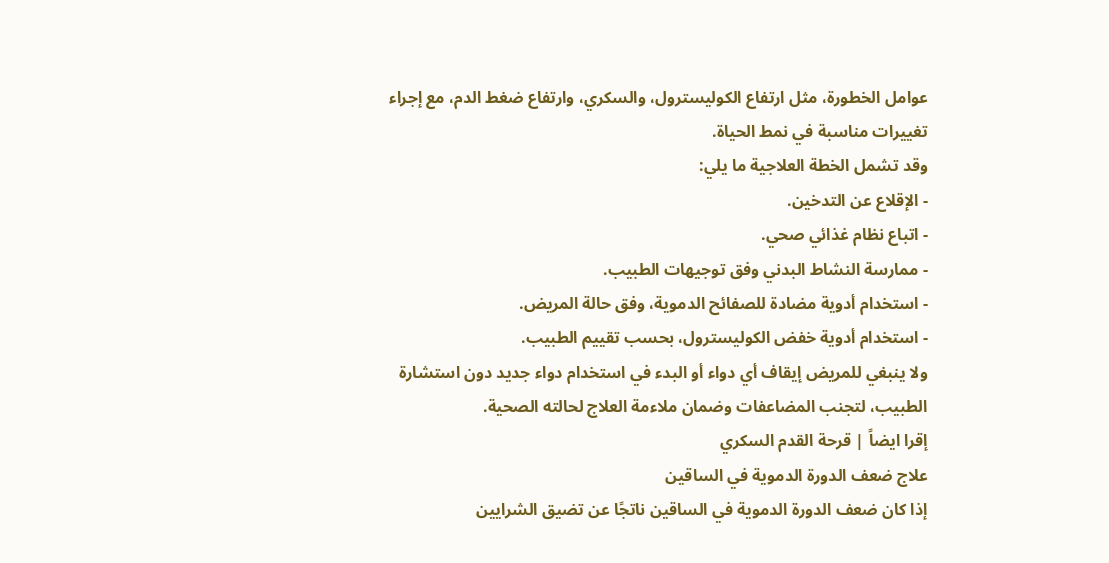عوامل الخطورة، مثل ارتفاع الكوليسترول، والسكري، وارتفاع ضغط الدم، مع إجراء تغييرات مناسبة في نمط الحياة.
وقد تشمل الخطة العلاجية ما يلي:
- الإقلاع عن التدخين.
- اتباع نظام غذائي صحي.
- ممارسة النشاط البدني وفق توجيهات الطبيب.
- استخدام أدوية مضادة للصفائح الدموية، وفق حالة المريض.
- استخدام أدوية خفض الكوليسترول، بحسب تقييم الطبيب.
ولا ينبغي للمريض إيقاف أي دواء أو البدء في استخدام دواء جديد دون استشارة الطبيب، لتجنب المضاعفات وضمان ملاءمة العلاج لحالته الصحية.
إقرا ايضاً | قرحة القدم السكري
علاج ضعف الدورة الدموية في الساقين
إذا كان ضعف الدورة الدموية في الساقين ناتجًا عن تضيق الشرايين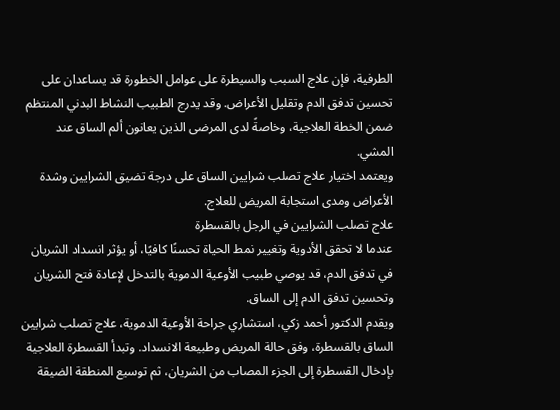الطرفية، فإن علاج السبب والسيطرة على عوامل الخطورة قد يساعدان على تحسين تدفق الدم وتقليل الأعراض. وقد يدرج الطبيب النشاط البدني المنتظم ضمن الخطة العلاجية، وخاصةً لدى المرضى الذين يعانون ألم الساق عند المشي.
ويعتمد اختيار علاج تصلب شرايين الساق على درجة تضيق الشرايين وشدة الأعراض ومدى استجابة المريض للعلاج.
علاج تصلب الشرايين في الرجل بالقسطرة
عندما لا تحقق الأدوية وتغيير نمط الحياة تحسنًا كافيًا، أو يؤثر انسداد الشريان في تدفق الدم، قد يوصي طبيب الأوعية الدموية بالتدخل لإعادة فتح الشريان وتحسين تدفق الدم إلى الساق.
ويقدم الدكتور أحمد زكي، استشاري جراحة الأوعية الدموية، علاج تصلب شرايين الساق بالقسطرة، وفق حالة المريض وطبيعة الانسداد. وتبدأ القسطرة العلاجية بإدخال القسطرة إلى الجزء المصاب من الشريان، ثم توسيع المنطقة الضيقة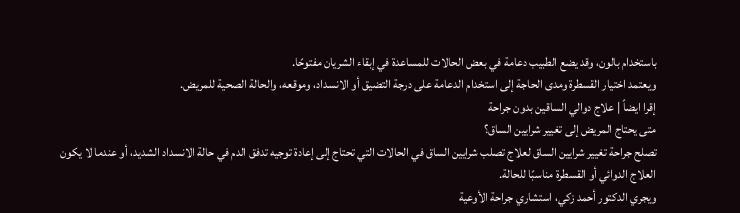باستخدام بالون، وقد يضع الطبيب دعامة في بعض الحالات للمساعدة في إبقاء الشريان مفتوحًا.
ويعتمد اختيار القسطرة ومدى الحاجة إلى استخدام الدعامة على درجة التضيق أو الانسداد، وموقعه، والحالة الصحية للمريض.
إقرا ايضاً | علاج دوالي الساقين بدون جراحة
متى يحتاج المريض إلى تغيير شرايين الساق؟
تصلح جراحة تغيير شرايين الساق لعلاج تصلب شرايين الساق في الحالات التي تحتاج إلى إعادة توجيه تدفق الدم في حالة الانسداد الشديد، أو عندما لا يكون العلاج الدوائي أو القسطرة مناسبًا للحالة.
ويجري الدكتور أحمد زكي، استشاري جراحة الأوعية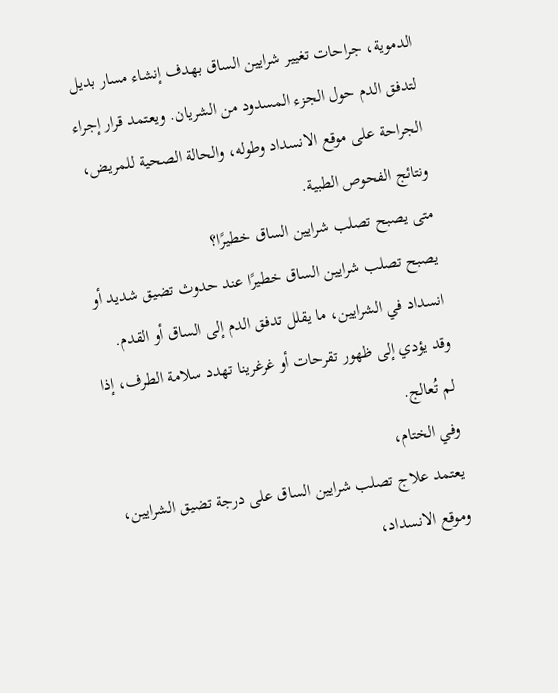الدموية، جراحات تغيير شرايين الساق بهدف إنشاء مسار بديل لتدفق الدم حول الجزء المسدود من الشريان. ويعتمد قرار إجراء الجراحة على موقع الانسداد وطوله، والحالة الصحية للمريض، ونتائج الفحوص الطبية.
متى يصبح تصلب شرايين الساق خطيرًا؟
يصبح تصلب شرايين الساق خطيرًا عند حدوث تضيق شديد أو انسداد في الشرايين، ما يقلل تدفق الدم إلى الساق أو القدم. وقد يؤدي إلى ظهور تقرحات أو غرغرينا تهدد سلامة الطرف، إذا لم تُعالج.
وفي الختام،
يعتمد علاج تصلب شرايين الساق على درجة تضيق الشرايين، وموقع الانسداد،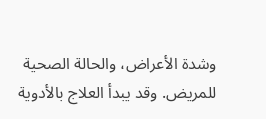وشدة الأعراض، والحالة الصحية للمريض. وقد يبدأ العلاج بالأدوية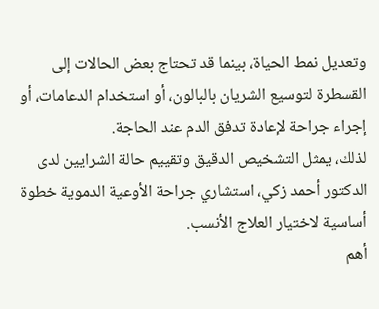وتعديل نمط الحياة، بينما قد تحتاج بعض الحالات إلى القسطرة لتوسيع الشريان بالبالون، أو استخدام الدعامات، أو إجراء جراحة لإعادة تدفق الدم عند الحاجة.
لذلك، يمثل التشخيص الدقيق وتقييم حالة الشرايين لدى الدكتور أحمد زكي، استشاري جراحة الأوعية الدموية خطوة أساسية لاختيار العلاج الأنسب.
أهم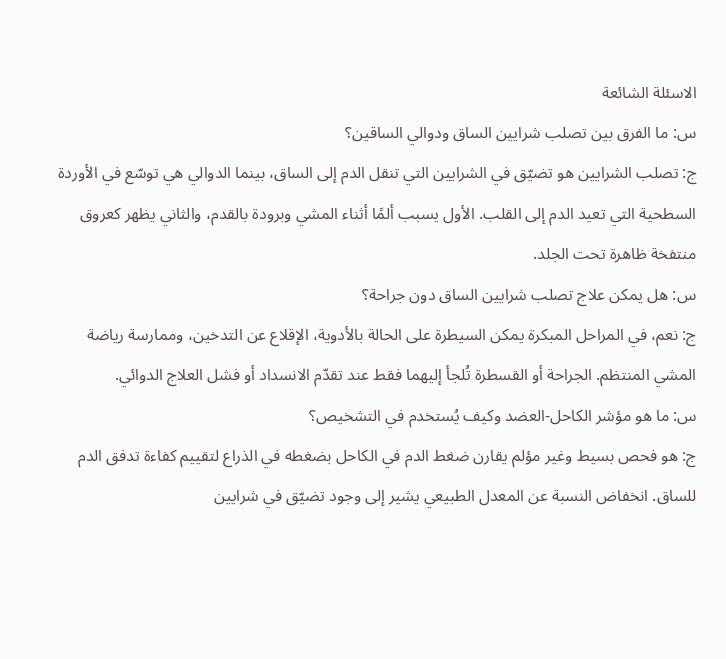الاسئلة الشائعة
س: ما الفرق بين تصلب شرايين الساق ودوالي الساقين؟
ج: تصلب الشرايين هو تضيّق في الشرايين التي تنقل الدم إلى الساق، بينما الدوالي هي توسّع في الأوردة السطحية التي تعيد الدم إلى القلب. الأول يسبب ألمًا أثناء المشي وبرودة بالقدم، والثاني يظهر كعروق منتفخة ظاهرة تحت الجلد.
س: هل يمكن علاج تصلب شرايين الساق دون جراحة؟
ج: نعم، في المراحل المبكرة يمكن السيطرة على الحالة بالأدوية، الإقلاع عن التدخين، وممارسة رياضة المشي المنتظم. الجراحة أو القسطرة تُلجأ إليهما فقط عند تقدّم الانسداد أو فشل العلاج الدوائي.
س: ما هو مؤشر الكاحل-العضد وكيف يُستخدم في التشخيص؟
ج: هو فحص بسيط وغير مؤلم يقارن ضغط الدم في الكاحل بضغطه في الذراع لتقييم كفاءة تدفق الدم للساق. انخفاض النسبة عن المعدل الطبيعي يشير إلى وجود تضيّق في شرايين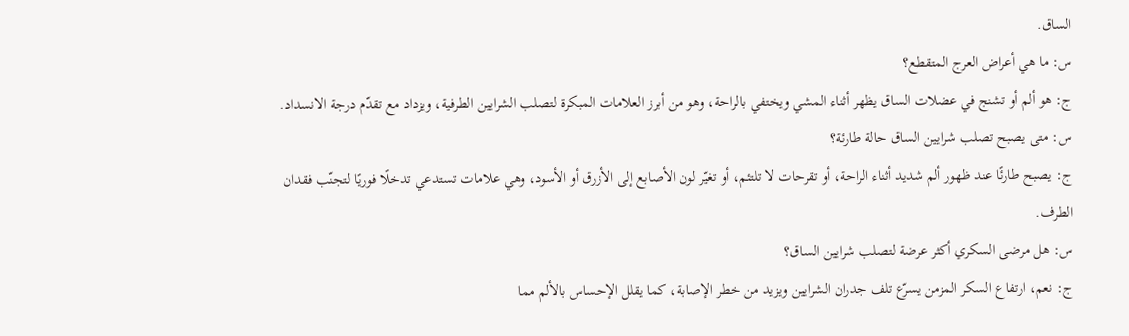الساق.
س: ما هي أعراض العرج المتقطع؟
ج: هو ألم أو تشنج في عضلات الساق يظهر أثناء المشي ويختفي بالراحة، وهو من أبرز العلامات المبكرة لتصلب الشرايين الطرفية، ويزداد مع تقدّم درجة الانسداد.
س: متى يصبح تصلب شرايين الساق حالة طارئة؟
ج: يصبح طارئًا عند ظهور ألم شديد أثناء الراحة، أو تقرحات لا تلتئم، أو تغيّر لون الأصابع إلى الأزرق أو الأسود، وهي علامات تستدعي تدخلًا فوريًا لتجنّب فقدان الطرف.
س: هل مرضى السكري أكثر عرضة لتصلب شرايين الساق؟
ج: نعم، ارتفاع السكر المزمن يسرّع تلف جدران الشرايين ويزيد من خطر الإصابة، كما يقلل الإحساس بالألم مما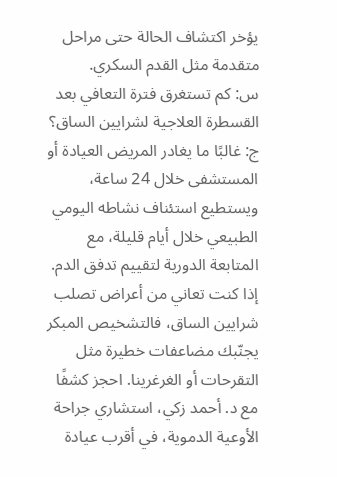يؤخر اكتشاف الحالة حتى مراحل متقدمة مثل القدم السكري.
س: كم تستغرق فترة التعافي بعد القسطرة العلاجية لشرايين الساق؟
ج: غالبًا ما يغادر المريض العيادة أو المستشفى خلال 24 ساعة، ويستطيع استئناف نشاطه اليومي الطبيعي خلال أيام قليلة، مع المتابعة الدورية لتقييم تدفق الدم.
إذا كنت تعاني من أعراض تصلب شرايين الساق، فالتشخيص المبكر يجنّبك مضاعفات خطيرة مثل التقرحات أو الغرغرينا. احجز كشفًا مع د. أحمد زكي، استشاري جراحة الأوعية الدموية، في أقرب عيادة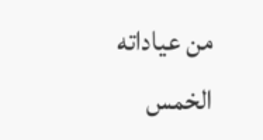من عياداته الخمس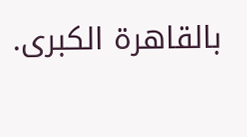بالقاهرة الكبرى.